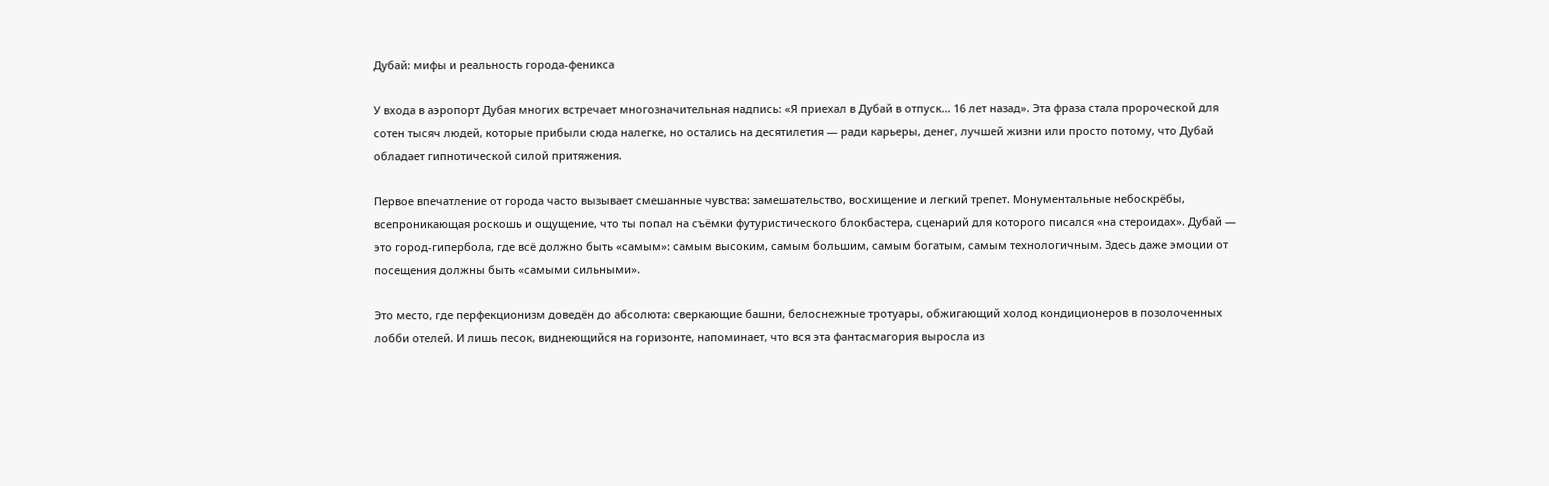Дубай: мифы и реальность города-феникса

У входа в аэропорт Дубая многих встречает многозначительная надпись: «Я приехал в Дубай в отпуск… 16 лет назад». Эта фраза стала пророческой для сотен тысяч людей, которые прибыли сюда налегке, но остались на десятилетия — ради карьеры, денег, лучшей жизни или просто потому, что Дубай обладает гипнотической силой притяжения.

Первое впечатление от города часто вызывает смешанные чувства: замешательство, восхищение и легкий трепет. Монументальные небоскрёбы, всепроникающая роскошь и ощущение, что ты попал на съёмки футуристического блокбастера, сценарий для которого писался «на стероидах». Дубай — это город-гипербола, где всё должно быть «самым»: самым высоким, самым большим, самым богатым, самым технологичным. Здесь даже эмоции от посещения должны быть «самыми сильными».

Это место, где перфекционизм доведён до абсолюта: сверкающие башни, белоснежные тротуары, обжигающий холод кондиционеров в позолоченных лобби отелей. И лишь песок, виднеющийся на горизонте, напоминает, что вся эта фантасмагория выросла из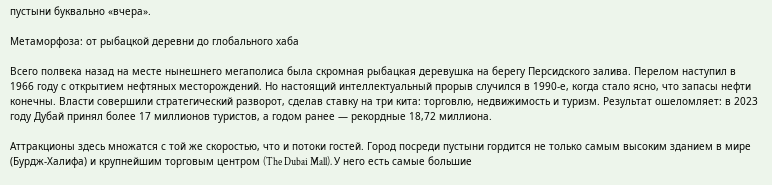пустыни буквально «вчера».

Метаморфоза: от рыбацкой деревни до глобального хаба

Всего полвека назад на месте нынешнего мегаполиса была скромная рыбацкая деревушка на берегу Персидского залива. Перелом наступил в 1966 году с открытием нефтяных месторождений. Но настоящий интеллектуальный прорыв случился в 1990-е, когда стало ясно, что запасы нефти конечны. Власти совершили стратегический разворот, сделав ставку на три кита: торговлю, недвижимость и туризм. Результат ошеломляет: в 2023 году Дубай принял более 17 миллионов туристов, а годом ранее — рекордные 18,72 миллиона.

Аттракционы здесь множатся с той же скоростью, что и потоки гостей. Город посреди пустыни гордится не только самым высоким зданием в мире (Бурдж-Халифа) и крупнейшим торговым центром (The Dubai Mall). У него есть самые большие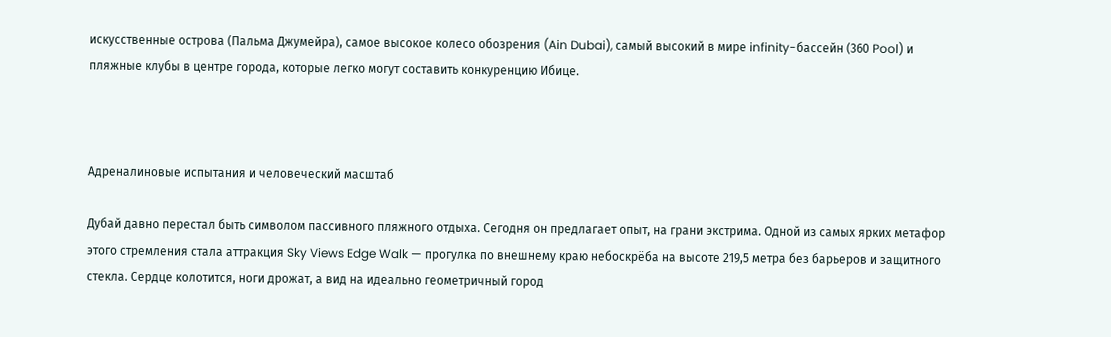искусственные острова (Пальма Джумейра), самое высокое колесо обозрения (Ain Dubai), самый высокий в мире infinity-бассейн (360 Pool) и пляжные клубы в центре города, которые легко могут составить конкуренцию Ибице.



Адреналиновые испытания и человеческий масштаб

Дубай давно перестал быть символом пассивного пляжного отдыха. Сегодня он предлагает опыт, на грани экстрима. Одной из самых ярких метафор этого стремления стала аттракция Sky Views Edge Walk — прогулка по внешнему краю небоскрёба на высоте 219,5 метра без барьеров и защитного стекла. Сердце колотится, ноги дрожат, а вид на идеально геометричный город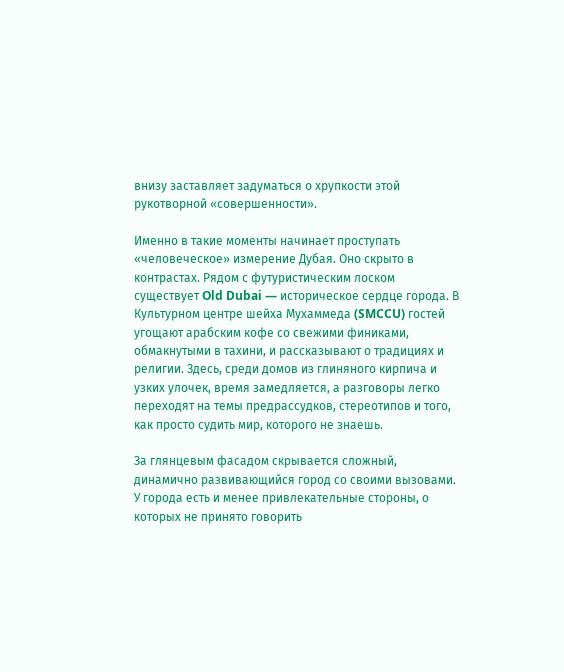внизу заставляет задуматься о хрупкости этой рукотворной «совершенности».

Именно в такие моменты начинает проступать «человеческое» измерение Дубая. Оно скрыто в контрастах. Рядом с футуристическим лоском существует Old Dubai — историческое сердце города. В Культурном центре шейха Мухаммеда (SMCCU) гостей угощают арабским кофе со свежими финиками, обмакнутыми в тахини, и рассказывают о традициях и религии. Здесь, среди домов из глиняного кирпича и узких улочек, время замедляется, а разговоры легко переходят на темы предрассудков, стереотипов и того, как просто судить мир, которого не знаешь.

За глянцевым фасадом скрывается сложный, динамично развивающийся город со своими вызовами. У города есть и менее привлекательные стороны, о которых не принято говорить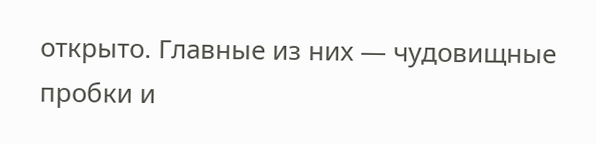открыто. Главные из них — чудовищные пробки и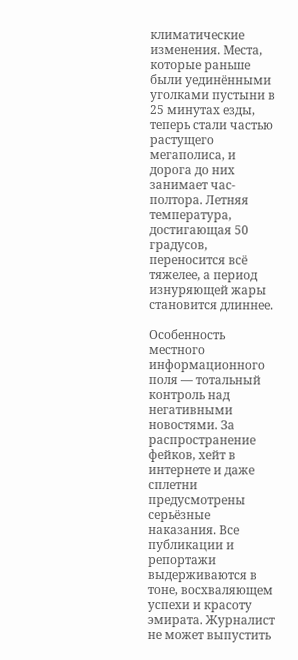климатические изменения. Места, которые раньше были уединёнными уголками пустыни в 25 минутах езды, теперь стали частью растущего мегаполиса, и дорога до них занимает час-полтора. Летняя температура, достигающая 50 градусов, переносится всё тяжелее, а период изнуряющей жары становится длиннее.

Особенность местного информационного поля — тотальный контроль над негативными новостями. За распространение фейков, хейт в интернете и даже сплетни предусмотрены серьёзные наказания. Все публикации и репортажи выдерживаются в тоне, восхваляющем успехи и красоту эмирата. Журналист не может выпустить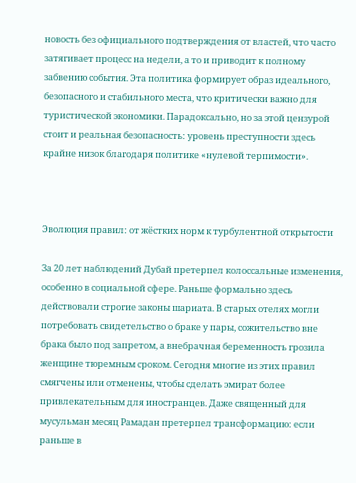новость без официального подтверждения от властей, что часто затягивает процесс на недели, а то и приводит к полному забвению события. Эта политика формирует образ идеального, безопасного и стабильного места, что критически важно для туристической экономики. Парадоксально, но за этой цензурой стоит и реальная безопасность: уровень преступности здесь крайне низок благодаря политике «нулевой терпимости».



Эволюция правил: от жёстких норм к турбулентной открытости

За 20 лет наблюдений Дубай претерпел колоссальные изменения, особенно в социальной сфере. Раньше формально здесь действовали строгие законы шариата. В старых отелях могли потребовать свидетельство о браке у пары, сожительство вне брака было под запретом, а внебрачная беременность грозила женщине тюремным сроком. Сегодня многие из этих правил смягчены или отменены, чтобы сделать эмират более привлекательным для иностранцев. Даже священный для мусульман месяц Рамадан претерпел трансформацию: если раньше в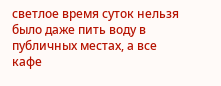светлое время суток нельзя было даже пить воду в публичных местах, а все кафе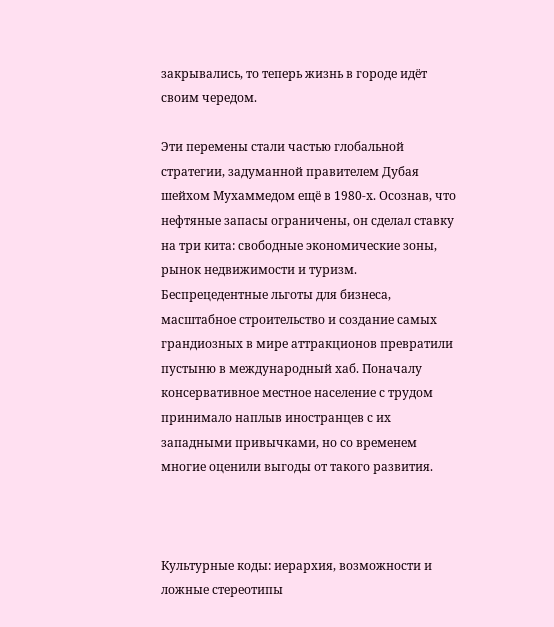закрывались, то теперь жизнь в городе идёт своим чередом.

Эти перемены стали частью глобальной стратегии, задуманной правителем Дубая шейхом Мухаммедом ещё в 1980-х. Осознав, что нефтяные запасы ограничены, он сделал ставку на три кита: свободные экономические зоны, рынок недвижимости и туризм. Беспрецедентные льготы для бизнеса, масштабное строительство и создание самых грандиозных в мире аттракционов превратили пустыню в международный хаб. Поначалу консервативное местное население с трудом принимало наплыв иностранцев с их западными привычками, но со временем многие оценили выгоды от такого развития.



Культурные коды: иерархия, возможности и ложные стереотипы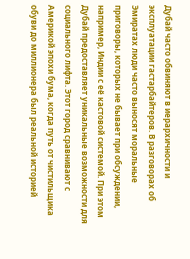Дубай часто обвиняют в иерархичности и эксплуатации гастарбайтеров. В разговорах об Эмиратах люди часто выносят моральные приговоры, которых не бывает при обсуждении, например, Индии с её кастовой системой. При этом Дубай предоставляет уникальные возможности для социального лифта. Этот город сравнивают с Америкой эпохи бума, когда путь от чистильщика обуви до миллионера был реальной историей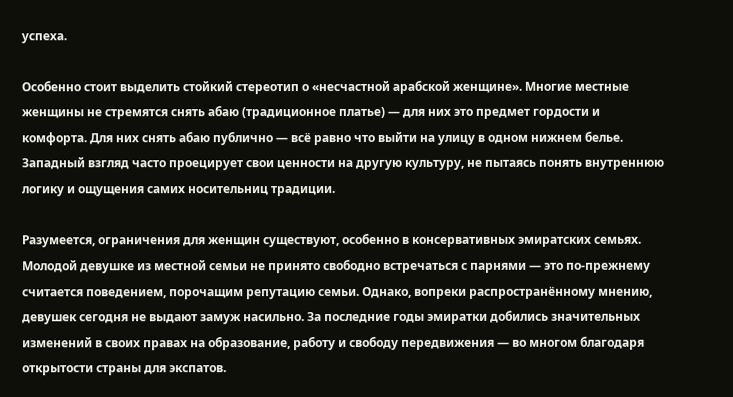успеха.

Особенно стоит выделить стойкий стереотип о «несчастной арабской женщине». Многие местные женщины не стремятся снять абаю (традиционное платье) — для них это предмет гордости и комфорта. Для них снять абаю публично — всё равно что выйти на улицу в одном нижнем белье. Западный взгляд часто проецирует свои ценности на другую культуру, не пытаясь понять внутреннюю логику и ощущения самих носительниц традиции.

Разумеется, ограничения для женщин существуют, особенно в консервативных эмиратских семьях. Молодой девушке из местной семьи не принято свободно встречаться с парнями — это по-прежнему считается поведением, порочащим репутацию семьи. Однако, вопреки распространённому мнению, девушек сегодня не выдают замуж насильно. За последние годы эмиратки добились значительных изменений в своих правах на образование, работу и свободу передвижения — во многом благодаря открытости страны для экспатов.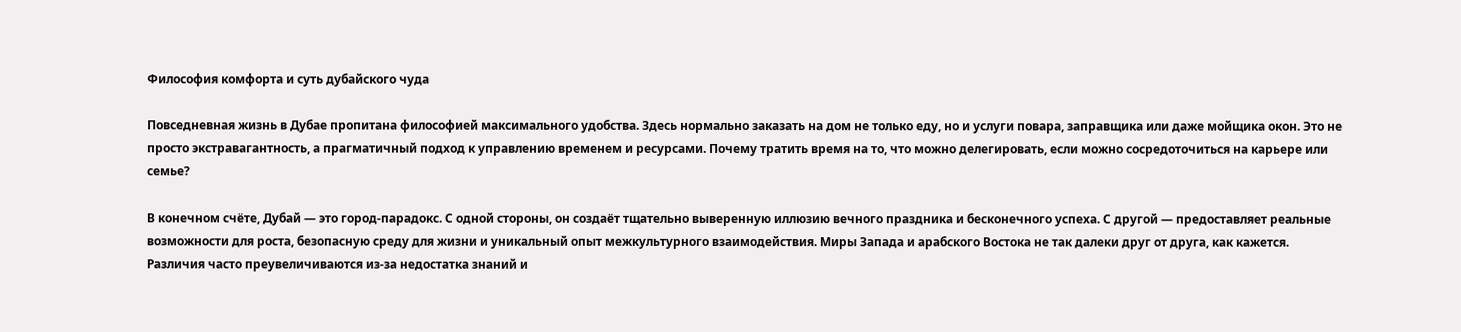Философия комфорта и суть дубайского чуда

Повседневная жизнь в Дубае пропитана философией максимального удобства. Здесь нормально заказать на дом не только еду, но и услуги повара, заправщика или даже мойщика окон. Это не просто экстравагантность, а прагматичный подход к управлению временем и ресурсами. Почему тратить время на то, что можно делегировать, если можно сосредоточиться на карьере или семье?

В конечном счёте, Дубай — это город-парадокс. С одной стороны, он создаёт тщательно выверенную иллюзию вечного праздника и бесконечного успеха. С другой — предоставляет реальные возможности для роста, безопасную среду для жизни и уникальный опыт межкультурного взаимодействия. Миры Запада и арабского Востока не так далеки друг от друга, как кажется. Различия часто преувеличиваются из-за недостатка знаний и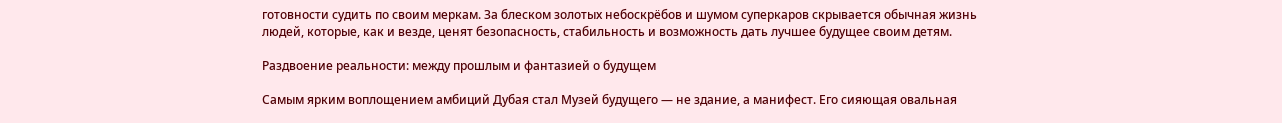готовности судить по своим меркам. За блеском золотых небоскрёбов и шумом суперкаров скрывается обычная жизнь людей, которые, как и везде, ценят безопасность, стабильность и возможность дать лучшее будущее своим детям.

Раздвоение реальности: между прошлым и фантазией о будущем

Самым ярким воплощением амбиций Дубая стал Музей будущего — не здание, а манифест. Его сияющая овальная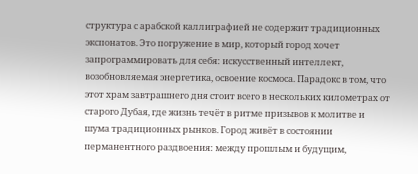структура с арабской каллиграфией не содержит традиционных экспонатов. Это погружение в мир, который город хочет запрограммировать для себя: искусственный интеллект, возобновляемая энергетика, освоение космоса. Парадокс в том, что этот храм завтрашнего дня стоит всего в нескольких километрах от старого Дубая, где жизнь течёт в ритме призывов к молитве и шума традиционных рынков. Город живёт в состоянии перманентного раздвоения: между прошлым и будущим,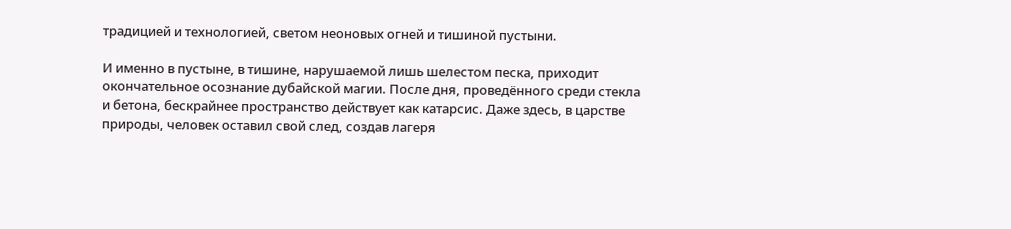традицией и технологией, светом неоновых огней и тишиной пустыни.

И именно в пустыне, в тишине, нарушаемой лишь шелестом песка, приходит окончательное осознание дубайской магии. После дня, проведённого среди стекла и бетона, бескрайнее пространство действует как катарсис. Даже здесь, в царстве природы, человек оставил свой след, создав лагеря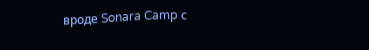вроде Sonara Camp с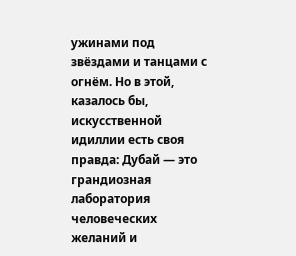ужинами под звёздами и танцами с огнём. Но в этой, казалось бы, искусственной идиллии есть своя правда: Дубай — это грандиозная лаборатория человеческих желаний и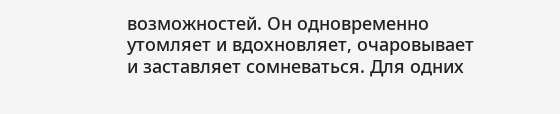возможностей. Он одновременно утомляет и вдохновляет, очаровывает и заставляет сомневаться. Для одних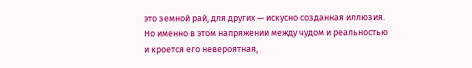это земной рай, для других — искусно созданная иллюзия. Но именно в этом напряжении между чудом и реальностью и кроется его невероятная,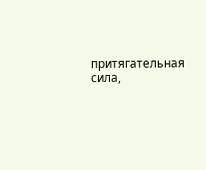притягательная сила,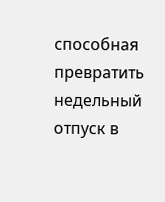способная превратить недельный отпуск в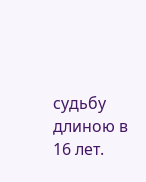судьбу длиною в 16 лет.